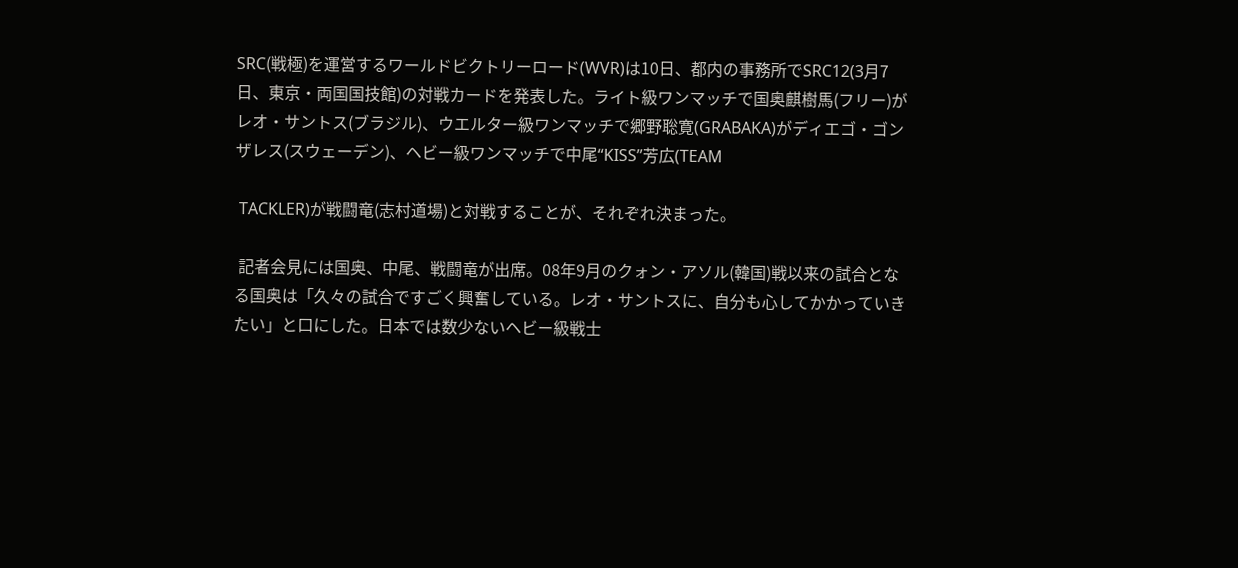SRC(戦極)を運営するワールドビクトリーロード(WVR)は10日、都内の事務所でSRC12(3月7日、東京・両国国技館)の対戦カードを発表した。ライト級ワンマッチで国奥麒樹馬(フリー)がレオ・サントス(ブラジル)、ウエルター級ワンマッチで郷野聡寛(GRABAKA)がディエゴ・ゴンザレス(スウェーデン)、ヘビー級ワンマッチで中尾“KISS”芳広(TEAM

 TACKLER)が戦闘竜(志村道場)と対戦することが、それぞれ決まった。

 記者会見には国奥、中尾、戦闘竜が出席。08年9月のクォン・アソル(韓国)戦以来の試合となる国奥は「久々の試合ですごく興奮している。レオ・サントスに、自分も心してかかっていきたい」と口にした。日本では数少ないヘビー級戦士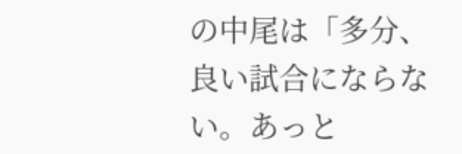の中尾は「多分、良い試合にならない。あっと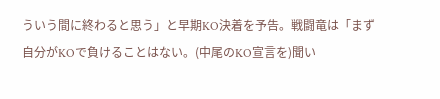ういう間に終わると思う」と早期KO決着を予告。戦闘竜は「まず自分がKOで負けることはない。(中尾のKO宣言を)聞い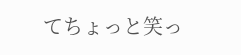てちょっと笑っ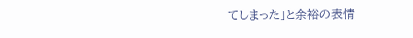てしまった」と余裕の表情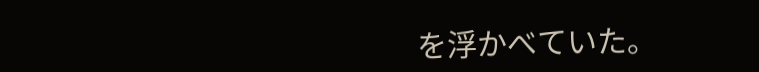を浮かべていた。